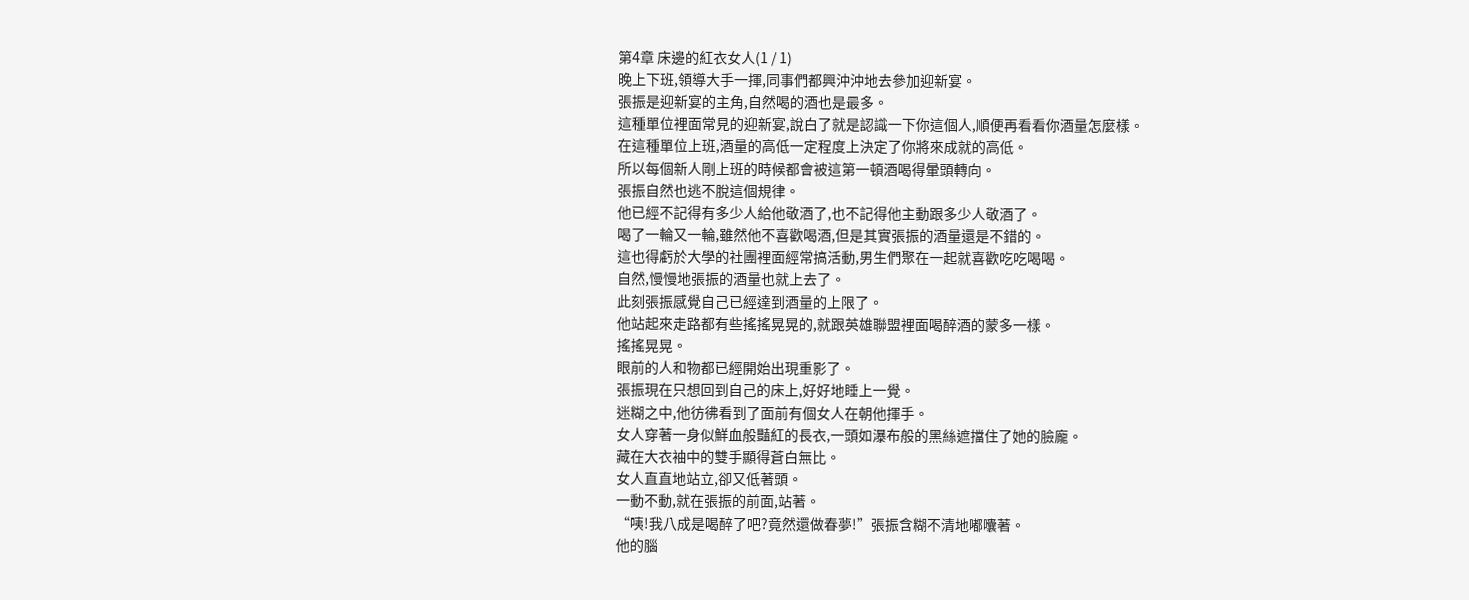第4章 床邊的紅衣女人(1 / 1)
晚上下班,領導大手一揮,同事們都興沖沖地去參加迎新宴。
張振是迎新宴的主角,自然喝的酒也是最多。
這種單位裡面常見的迎新宴,說白了就是認識一下你這個人,順便再看看你酒量怎麼樣。
在這種單位上班,酒量的高低一定程度上決定了你將來成就的高低。
所以每個新人剛上班的時候都會被這第一頓酒喝得暈頭轉向。
張振自然也逃不脫這個規律。
他已經不記得有多少人給他敬酒了,也不記得他主動跟多少人敬酒了。
喝了一輪又一輪,雖然他不喜歡喝酒,但是其實張振的酒量還是不錯的。
這也得虧於大學的社團裡面經常搞活動,男生們聚在一起就喜歡吃吃喝喝。
自然,慢慢地張振的酒量也就上去了。
此刻張振感覺自己已經達到酒量的上限了。
他站起來走路都有些搖搖晃晃的,就跟英雄聯盟裡面喝醉酒的蒙多一樣。
搖搖晃晃。
眼前的人和物都已經開始出現重影了。
張振現在只想回到自己的床上,好好地睡上一覺。
迷糊之中,他彷彿看到了面前有個女人在朝他揮手。
女人穿著一身似鮮血般豔紅的長衣,一頭如瀑布般的黑絲遮擋住了她的臉龐。
藏在大衣袖中的雙手顯得蒼白無比。
女人直直地站立,卻又低著頭。
一動不動,就在張振的前面,站著。
“咦!我八成是喝醉了吧?竟然還做春夢!”張振含糊不清地嘟囔著。
他的腦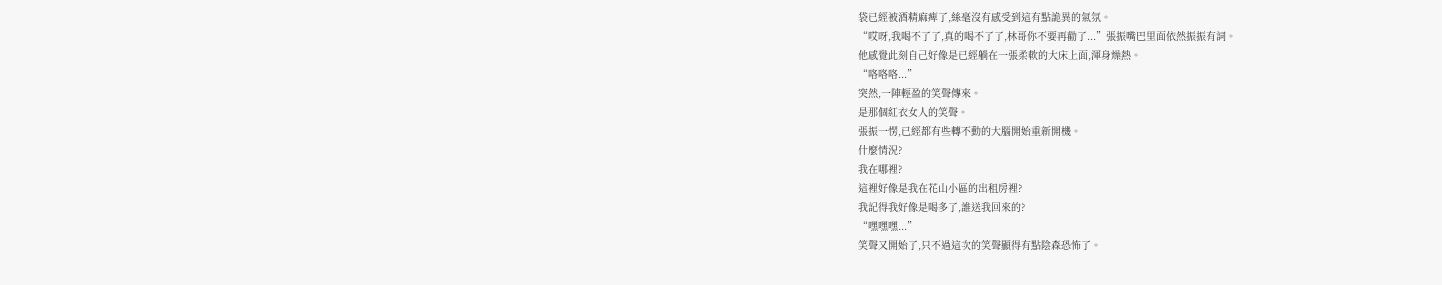袋已經被酒精麻痺了,絲毫沒有感受到這有點詭異的氣氛。
“哎呀,我喝不了了,真的喝不了了,林哥你不要再勸了...”張振嘴巴里面依然振振有詞。
他感覺此刻自己好像是已經躺在一張柔軟的大床上面,渾身燥熱。
“咯咯咯...”
突然,一陣輕盈的笑聲傳來。
是那個紅衣女人的笑聲。
張振一愣,已經都有些轉不動的大腦開始重新開機。
什麼情況?
我在哪裡?
這裡好像是我在花山小區的出租房裡?
我記得我好像是喝多了,誰送我回來的?
“嘿嘿嘿...”
笑聲又開始了,只不過這次的笑聲顯得有點陰森恐怖了。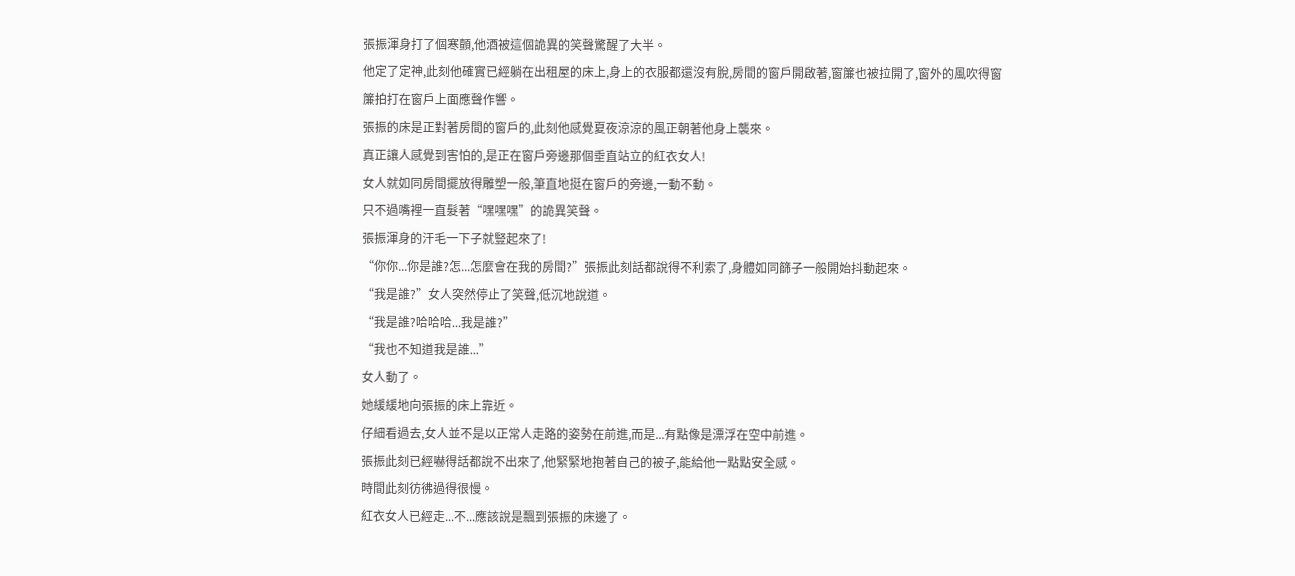張振渾身打了個寒顫,他酒被這個詭異的笑聲驚醒了大半。
他定了定神,此刻他確實已經躺在出租屋的床上,身上的衣服都還沒有脫,房間的窗戶開啟著,窗簾也被拉開了,窗外的風吹得窗簾拍打在窗戶上面應聲作響。
張振的床是正對著房間的窗戶的,此刻他感覺夏夜涼涼的風正朝著他身上襲來。
真正讓人感覺到害怕的,是正在窗戶旁邊那個垂直站立的紅衣女人!
女人就如同房間擺放得雕塑一般,筆直地挺在窗戶的旁邊,一動不動。
只不過嘴裡一直髮著“嘿嘿嘿”的詭異笑聲。
張振渾身的汗毛一下子就豎起來了!
“你你...你是誰?怎...怎麼會在我的房間?”張振此刻話都說得不利索了,身體如同篩子一般開始抖動起來。
“我是誰?”女人突然停止了笑聲,低沉地說道。
“我是誰?哈哈哈...我是誰?”
“我也不知道我是誰...”
女人動了。
她緩緩地向張振的床上靠近。
仔細看過去,女人並不是以正常人走路的姿勢在前進,而是...有點像是漂浮在空中前進。
張振此刻已經嚇得話都說不出來了,他緊緊地抱著自己的被子,能給他一點點安全感。
時間此刻彷彿過得很慢。
紅衣女人已經走...不...應該說是飄到張振的床邊了。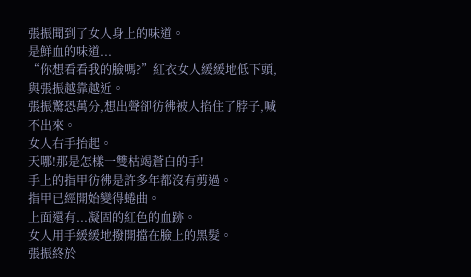張振聞到了女人身上的味道。
是鮮血的味道...
“你想看看我的臉嗎?”紅衣女人緩緩地低下頭,與張振越靠越近。
張振驚恐萬分,想出聲卻彷彿被人掐住了脖子,喊不出來。
女人右手抬起。
天哪!那是怎樣一雙枯竭蒼白的手!
手上的指甲彷彿是許多年都沒有剪過。
指甲已經開始變得蜷曲。
上面還有...凝固的紅色的血跡。
女人用手緩緩地撥開擋在臉上的黑髮。
張振終於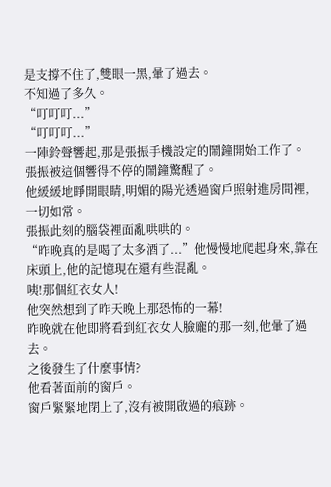是支撐不住了,雙眼一黑,暈了過去。
不知過了多久。
“叮叮叮...”
“叮叮叮...”
一陣鈴聲響起,那是張振手機設定的鬧鐘開始工作了。
張振被這個響得不停的鬧鐘驚醒了。
他緩緩地睜開眼睛,明媚的陽光透過窗戶照射進房間裡,一切如常。
張振此刻的腦袋裡面亂哄哄的。
“昨晚真的是喝了太多酒了...”他慢慢地爬起身來,靠在床頭上,他的記憶現在還有些混亂。
咦!那個紅衣女人!
他突然想到了昨天晚上那恐怖的一幕!
昨晚就在他即將看到紅衣女人臉龐的那一刻,他暈了過去。
之後發生了什麼事情?
他看著面前的窗戶。
窗戶緊緊地閉上了,沒有被開啟過的痕跡。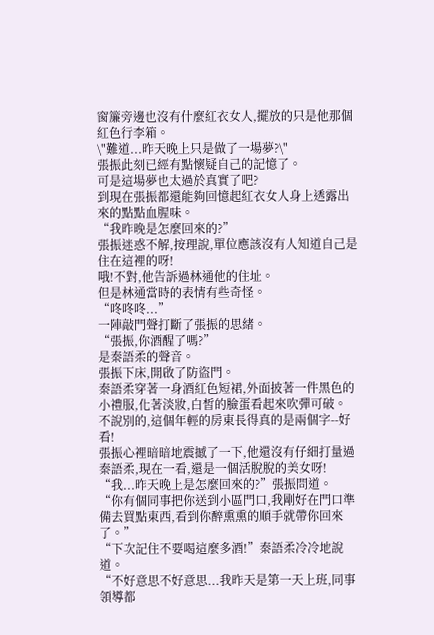窗簾旁邊也沒有什麼紅衣女人,擺放的只是他那個紅色行李箱。
\"難道...昨天晚上只是做了一場夢?\"
張振此刻已經有點懷疑自己的記憶了。
可是這場夢也太過於真實了吧?
到現在張振都還能夠回憶起紅衣女人身上透露出來的點點血腥味。
“我昨晚是怎麼回來的?”
張振迷惑不解,按理說,單位應該沒有人知道自己是住在這裡的呀!
哦!不對,他告訴過林通他的住址。
但是林通當時的表情有些奇怪。
“咚咚咚...”
一陣敲門聲打斷了張振的思緒。
“張振,你酒醒了嗎?”
是秦語柔的聲音。
張振下床,開啟了防盜門。
秦語柔穿著一身酒紅色短裙,外面披著一件黑色的小禮服,化著淡妝,白皙的臉蛋看起來吹彈可破。
不說別的,這個年輕的房東長得真的是兩個字--好看!
張振心裡暗暗地震撼了一下,他還沒有仔細打量過秦語柔,現在一看,還是一個活脫脫的美女呀!
“我...昨天晚上是怎麼回來的?”張振問道。
“你有個同事把你送到小區門口,我剛好在門口準備去買點東西,看到你醉熏熏的順手就帶你回來了。”
“下次記住不要喝這麼多酒!”秦語柔冷冷地說道。
“不好意思不好意思...我昨天是第一天上班,同事領導都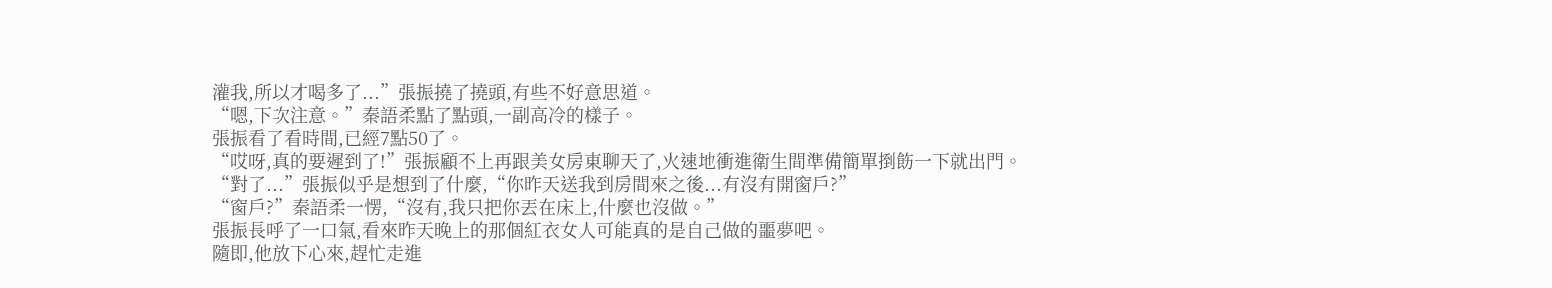灌我,所以才喝多了...”張振撓了撓頭,有些不好意思道。
“嗯,下次注意。”秦語柔點了點頭,一副高冷的樣子。
張振看了看時間,已經7點50了。
“哎呀,真的要遲到了!”張振顧不上再跟美女房東聊天了,火速地衝進衛生間準備簡單捯飭一下就出門。
“對了...”張振似乎是想到了什麼,“你昨天送我到房間來之後...有沒有開窗戶?”
“窗戶?”秦語柔一愣,“沒有,我只把你丟在床上,什麼也沒做。”
張振長呼了一口氣,看來昨天晚上的那個紅衣女人可能真的是自己做的噩夢吧。
隨即,他放下心來,趕忙走進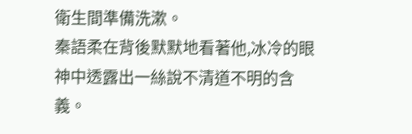衛生間準備洗漱。
秦語柔在背後默默地看著他,冰冷的眼神中透露出一絲說不清道不明的含義。